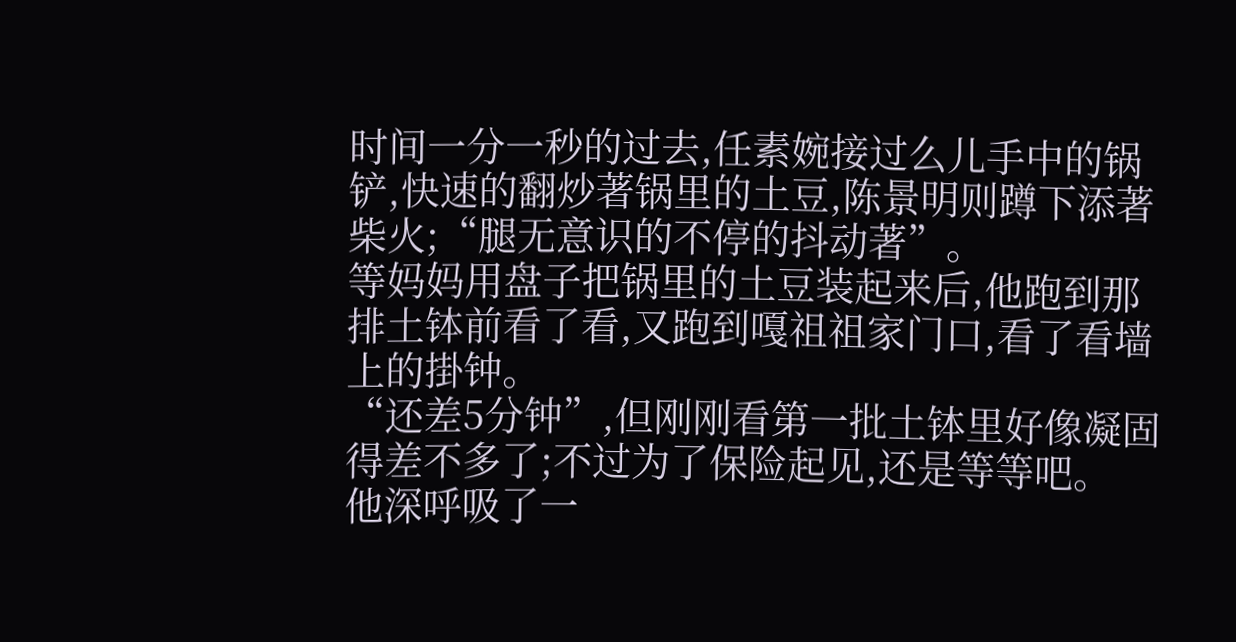时间一分一秒的过去,任素婉接过么儿手中的锅铲,快速的翻炒著锅里的土豆,陈景明则蹲下添著柴火;“腿无意识的不停的抖动著”。
等妈妈用盘子把锅里的土豆装起来后,他跑到那排土钵前看了看,又跑到嘎祖祖家门口,看了看墙上的掛钟。
“还差5分钟”,但刚刚看第一批土钵里好像凝固得差不多了;不过为了保险起见,还是等等吧。
他深呼吸了一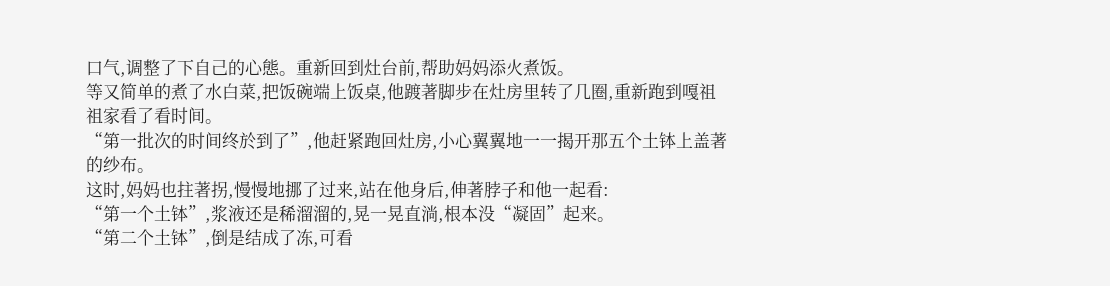口气,调整了下自己的心態。重新回到灶台前,帮助妈妈添火煮饭。
等又简单的煮了水白菜,把饭碗端上饭桌,他踱著脚步在灶房里转了几圈,重新跑到嘎祖祖家看了看时间。
“第一批次的时间终於到了”,他赶紧跑回灶房,小心翼翼地一一揭开那五个土钵上盖著的纱布。
这时,妈妈也拄著拐,慢慢地挪了过来,站在他身后,伸著脖子和他一起看:
“第一个土钵”,浆液还是稀溜溜的,晃一晃直淌,根本没“凝固”起来。
“第二个土钵”,倒是结成了冻,可看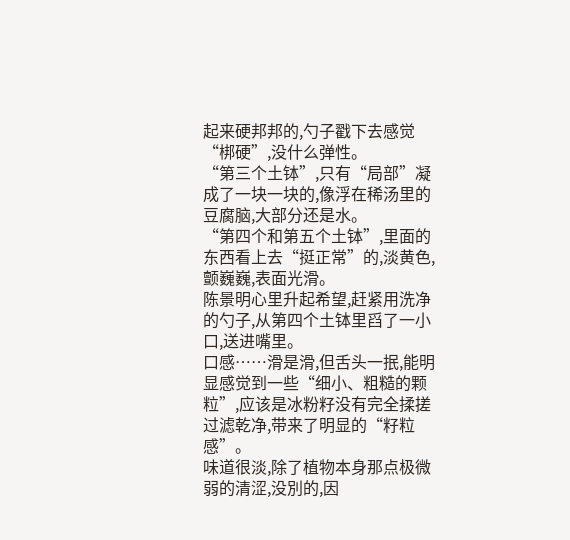起来硬邦邦的,勺子戳下去感觉“梆硬”,没什么弹性。
“第三个土钵”,只有“局部”凝成了一块一块的,像浮在稀汤里的豆腐脑,大部分还是水。
“第四个和第五个土钵”,里面的东西看上去“挺正常”的,淡黄色,颤巍巍,表面光滑。
陈景明心里升起希望,赶紧用洗净的勺子,从第四个土钵里舀了一小口,送进嘴里。
口感……滑是滑,但舌头一抿,能明显感觉到一些“细小、粗糙的颗粒”,应该是冰粉籽没有完全揉搓过滤乾净,带来了明显的“籽粒感”。
味道很淡,除了植物本身那点极微弱的清涩,没別的,因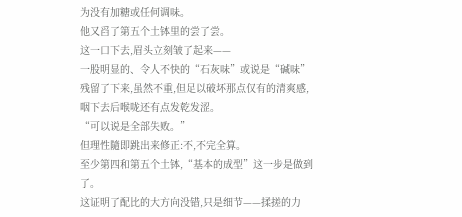为没有加糖或任何调味。
他又舀了第五个土钵里的尝了尝。
这一口下去,眉头立刻皱了起来——
一股明显的、令人不快的“石灰味”或说是“碱味”残留了下来,虽然不重,但足以破坏那点仅有的清爽感,咽下去后喉咙还有点发乾发涩。
“可以说是全部失败。”
但理性隨即跳出来修正:不,不完全算。
至少第四和第五个土钵,“基本的成型”这一步是做到了。
这证明了配比的大方向没错,只是细节——揉搓的力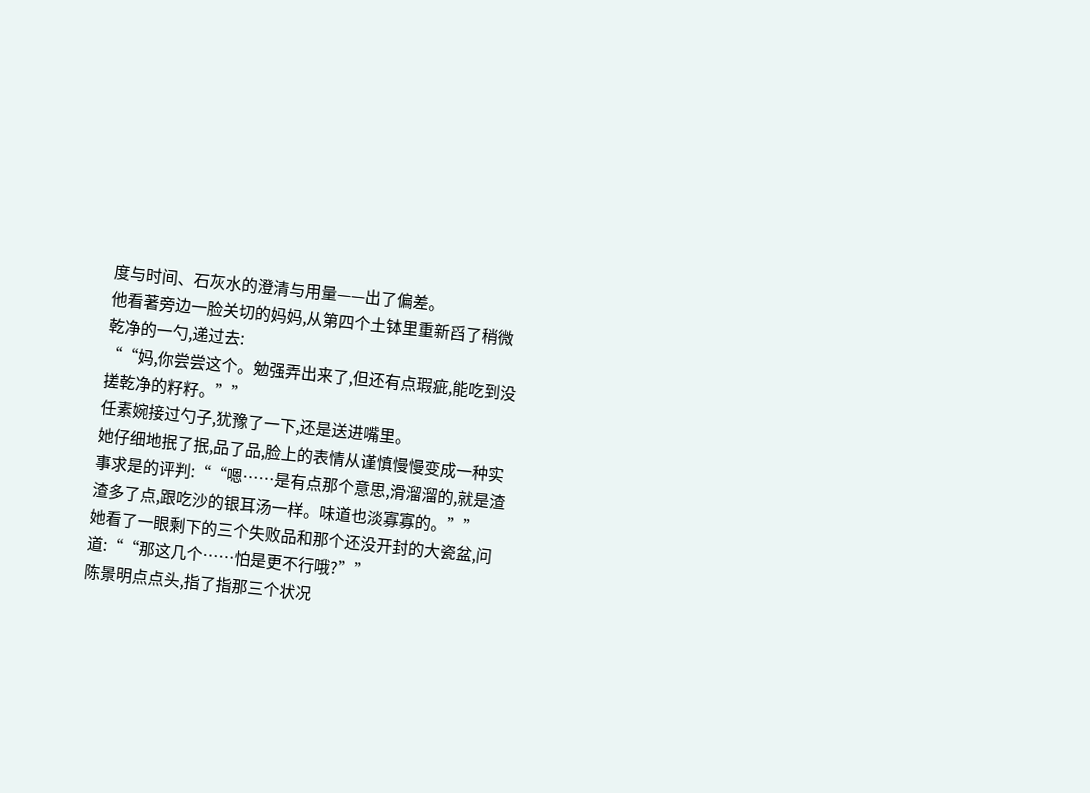度与时间、石灰水的澄清与用量——出了偏差。
他看著旁边一脸关切的妈妈,从第四个土钵里重新舀了稍微乾净的一勺,递过去:
““妈,你尝尝这个。勉强弄出来了,但还有点瑕疵,能吃到没搓乾净的籽籽。””
任素婉接过勺子,犹豫了一下,还是送进嘴里。
她仔细地抿了抿,品了品,脸上的表情从谨慎慢慢变成一种实事求是的评判:““嗯……是有点那个意思,滑溜溜的,就是渣渣多了点,跟吃沙的银耳汤一样。味道也淡寡寡的。””
她看了一眼剩下的三个失败品和那个还没开封的大瓷盆,问道:““那这几个……怕是更不行哦?””
陈景明点点头,指了指那三个状况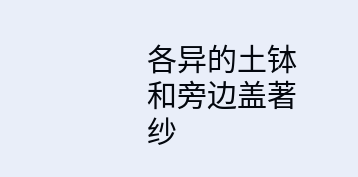各异的土钵和旁边盖著纱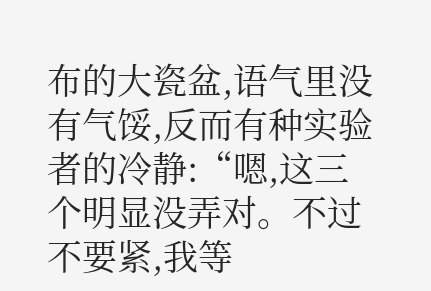布的大瓷盆,语气里没有气馁,反而有种实验者的冷静:“嗯,这三个明显没弄对。不过不要紧,我等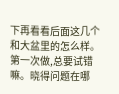下再看看后面这几个和大盆里的怎么样。
第一次做,总要试错嘛。晓得问题在哪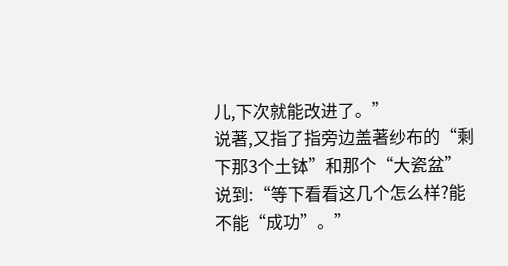儿,下次就能改进了。”
说著,又指了指旁边盖著纱布的“剩下那3个土钵”和那个“大瓷盆”说到:“等下看看这几个怎么样?能不能“成功”。”